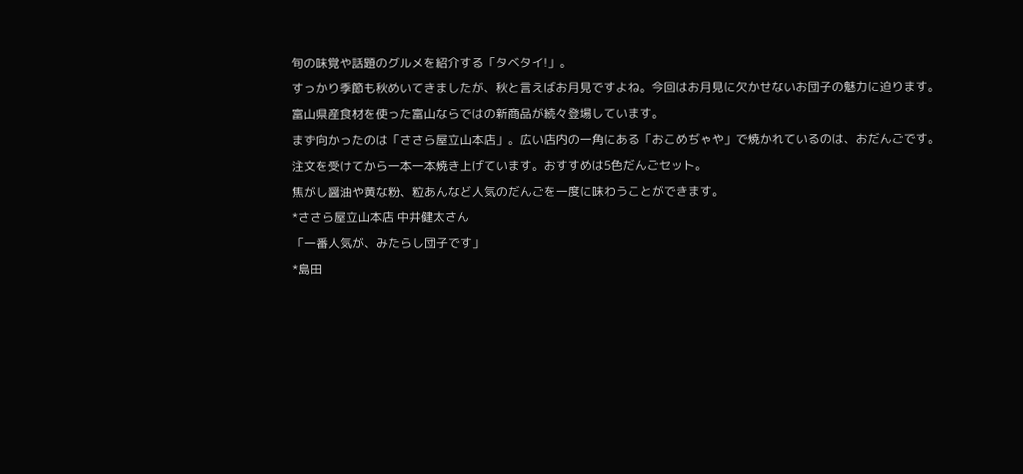旬の味覚や話題のグルメを紹介する「タベタイ!」。
すっかり季節も秋めいてきましたが、秋と言えばお月見ですよね。今回はお月見に欠かせないお団子の魅力に迫ります。
富山県産食材を使った富山ならではの新商品が続々登場しています。
まず向かったのは「ささら屋立山本店」。広い店内の一角にある「おこめぢゃや」で焼かれているのは、おだんごです。
注文を受けてから一本一本焼き上げています。おすすめは5色だんごセット。
焦がし醤油や黄な粉、粒あんなど人気のだんごを一度に味わうことができます。
*ささら屋立山本店 中井健太さん
「一番人気が、みたらし団子です」
*島田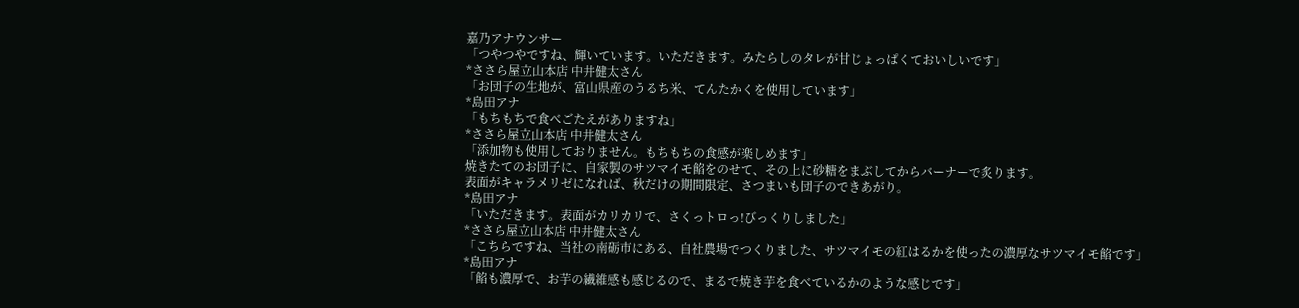嘉乃アナウンサー
「つやつやですね、輝いています。いただきます。みたらしのタレが甘じょっぱくておいしいです」
*ささら屋立山本店 中井健太さん
「お団子の生地が、富山県産のうるち米、てんたかくを使用しています」
*島田アナ
「もちもちで食べごたえがありますね」
*ささら屋立山本店 中井健太さん
「添加物も使用しておりません。もちもちの食感が楽しめます」
焼きたてのお団子に、自家製のサツマイモ餡をのせて、その上に砂糖をまぶしてからバーナーで炙ります。
表面がキャラメリゼになれば、秋だけの期間限定、さつまいも団子のできあがり。
*島田アナ
「いただきます。表面がカリカリで、さくっトロっ!びっくりしました」
*ささら屋立山本店 中井健太さん
「こちらですね、当社の南砺市にある、自社農場でつくりました、サツマイモの紅はるかを使ったの濃厚なサツマイモ餡です」
*島田アナ
「餡も濃厚で、お芋の繊維感も感じるので、まるで焼き芋を食べているかのような感じです」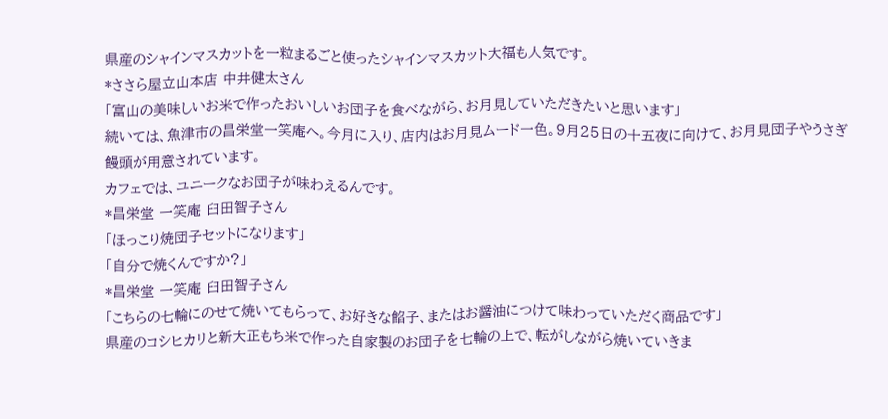県産のシャインマスカットを一粒まるごと使ったシャインマスカット大福も人気です。
*ささら屋立山本店 中井健太さん
「富山の美味しいお米で作ったおいしいお団子を食べながら、お月見していただきたいと思います」
続いては、魚津市の昌栄堂一笑庵へ。今月に入り、店内はお月見ムード一色。9月25日の十五夜に向けて、お月見団子やうさぎ饅頭が用意されています。
カフェでは、ユニークなお団子が味わえるんです。
*昌栄堂 一笑庵 臼田智子さん
「ほっこり焼団子セットになります」
「自分で焼くんですか?」
*昌栄堂 一笑庵 臼田智子さん
「こちらの七輪にのせて焼いてもらって、お好きな餡子、またはお醤油につけて味わっていただく商品です」
県産のコシヒカリと新大正もち米で作った自家製のお団子を七輪の上で、転がしながら焼いていきま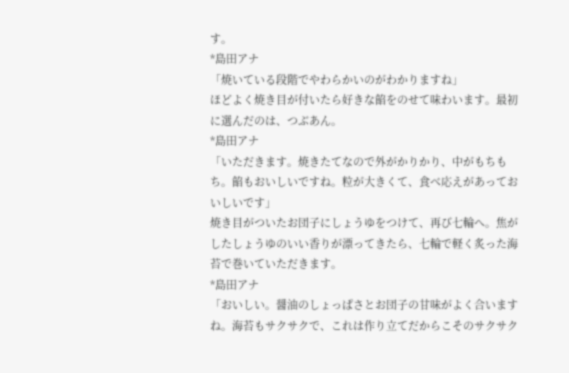す。
*島田アナ
「焼いている段階でやわらかいのがわかりますね」
ほどよく焼き目が付いたら好きな餡をのせて味わいます。最初に選んだのは、つぶあん。
*島田アナ
「いただきます。焼きたてなので外がかりかり、中がもちもち。餡もおいしいですね。粒が大きくて、食べ応えがあっておいしいです」
焼き目がついたお団子にしょうゆをつけて、再び七輪へ。焦がしたしょうゆのいい香りが漂ってきたら、七輪で軽く炙った海苔で巻いていただきます。
*島田アナ
「おいしい。醤油のしょっぱさとお団子の甘味がよく合いますね。海苔もサクサクで、これは作り立てだからこそのサクサク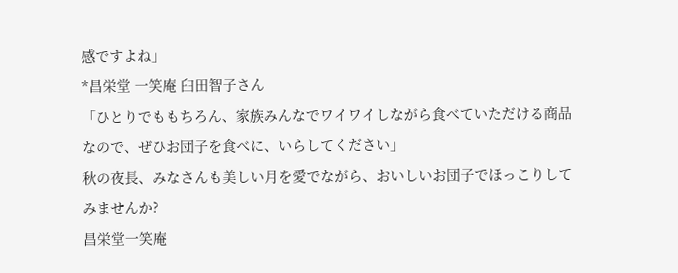感ですよね」
*昌栄堂 一笑庵 臼田智子さん
「ひとりでももちろん、家族みんなでワイワイしながら食べていただける商品なので、ぜひお団子を食べに、いらしてください」
秋の夜長、みなさんも美しい月を愛でながら、おいしいお団子でほっこりしてみませんか?
昌栄堂一笑庵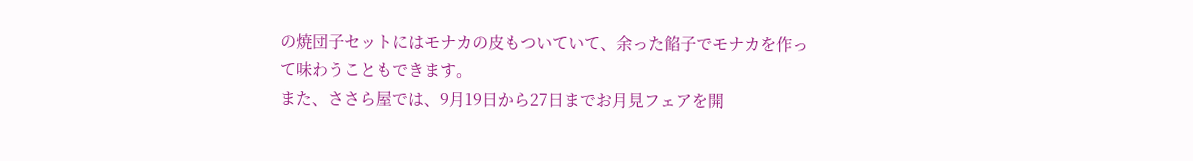の焼団子セットにはモナカの皮もついていて、余った餡子でモナカを作って味わうこともできます。
また、ささら屋では、9月19日から27日までお月見フェアを開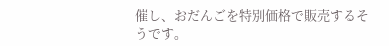催し、おだんごを特別価格で販売するそうです。